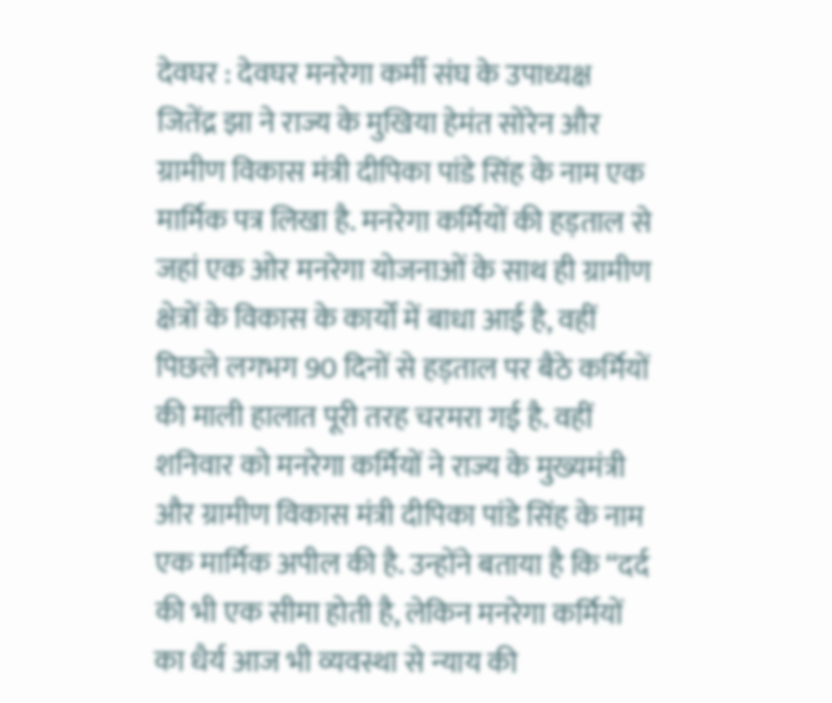देवघर : देवघर मनरेगा कर्मी संघ के उपाध्यक्ष जितेंद्र झा ने राज्य के मुखिया हेमंत सोरेन और ग्रामीण विकास मंत्री दीपिका पांडे सिंह के नाम एक मार्मिक पत्र लिखा है. मनरेगा कर्मियों की हड़ताल से जहां एक ओर मनरेगा योजनाओं के साथ ही ग्रामीण क्षेत्रों के विकास के कार्यों में बाधा आई है, वहीं पिछले लगभग 90 दिनों से हड़ताल पर बैठे कर्मियों की माली हालात पूरी तरह चरमरा गई है. वहीं शनिवार को मनरेगा कर्मियों ने राज्य के मुख्यमंत्री और ग्रामीण विकास मंत्री दीपिका पांडे सिंह के नाम एक मार्मिक अपील की है. उन्होंने बताया है कि “दर्द की भी एक सीमा होती है, लेकिन मनरेगा कर्मियों का धैर्य आज भी व्यवस्था से न्याय की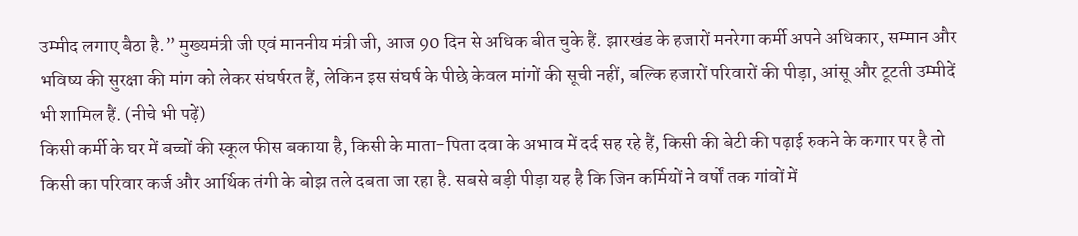उम्मीद लगाए बैठा है.” मुख्यमंत्री जी एवं माननीय मंत्री जी, आज 90 दिन से अधिक बीत चुके हैं. झारखंड के हजारों मनरेगा कर्मी अपने अधिकार, सम्मान और भविष्य की सुरक्षा की मांग को लेकर संघर्षरत हैं, लेकिन इस संघर्ष के पीछे केवल मांगों की सूची नहीं, बल्कि हजारों परिवारों की पीड़ा, आंसू और टूटती उम्मीदें भी शामिल हैं. (नीचे भी पढ़ें)
किसी कर्मी के घर में बच्चों की स्कूल फीस बकाया है, किसी के माता-पिता दवा के अभाव में दर्द सह रहे हैं, किसी की बेटी की पढ़ाई रुकने के कगार पर है तो किसी का परिवार कर्ज और आर्थिक तंगी के बोझ तले दबता जा रहा है. सबसे बड़ी पीड़ा यह है कि जिन कर्मियों ने वर्षों तक गांवों में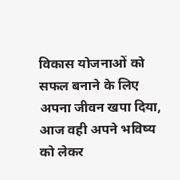विकास योजनाओं को सफल बनाने के लिए अपना जीवन खपा दिया, आज वही अपने भविष्य को लेकर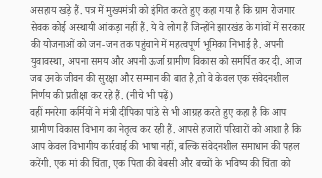असहाय खड़े हैं. पत्र में मुख्यमंत्री को इंगित करते हुए कहा गया है कि ग्राम रोजगार सेवक कोई अस्थायी आंकड़ा नहीं हैं. ये वे लोग हैं जिन्होंने झारखंड के गांवों में सरकार की योजनाओं को जन-जन तक पहुंचाने में महत्वपूर्ण भूमिका निभाई है. अपनी युवावस्था, अपना समय और अपनी ऊर्जा ग्रामीण विकास को समर्पित कर दी. आज जब उनके जीवन की सुरक्षा और सम्मान की बात है,तो वे केवल एक संवेदनशील निर्णय की प्रतीक्षा कर रहे हैं. (नीचे भी पढ़ें)
वहीं मनरेगा कर्मियों ने मंत्री दीपिका पांडे से भी आग्रह करते हुए कहा है कि आप ग्रामीण विकास विभाग का नेतृत्व कर रही हैं. आपसे हजारों परिवारों को आशा है कि आप केवल विभागीय कार्रवाई की भाषा नहीं, बल्कि संवेदनशील समाधान की पहल करेंगी. एक मां की चिंता, एक पिता की बेबसी और बच्चों के भविष्य की चिंता को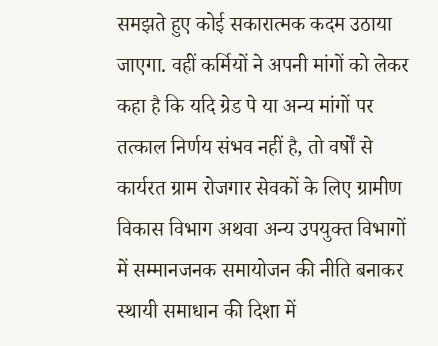समझते हुए कोई सकारात्मक कदम उठाया जाएगा. वहीं कर्मियों ने अपनी मांगों को लेकर कहा है कि यदि ग्रेड पे या अन्य मांगों पर तत्काल निर्णय संभव नहीं है, तो वर्षों से कार्यरत ग्राम रोजगार सेवकों के लिए ग्रामीण विकास विभाग अथवा अन्य उपयुक्त विभागों में सम्मानजनक समायोजन की नीति बनाकर स्थायी समाधान की दिशा में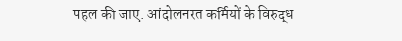पहल की जाए. आंदोलनरत कर्मियों के विरुद्ध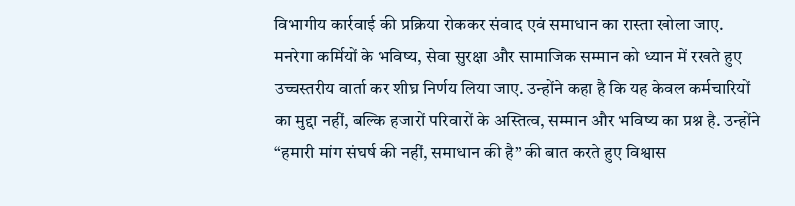विभागीय कार्रवाई की प्रक्रिया रोककर संवाद एवं समाधान का रास्ता खोला जाए. मनरेगा कर्मियों के भविष्य, सेवा सुरक्षा और सामाजिक सम्मान को ध्यान में रखते हुए उच्चस्तरीय वार्ता कर शीघ्र निर्णय लिया जाए. उन्होंने कहा है कि यह केवल कर्मचारियों का मुद्दा नहीं, बल्कि हजारों परिवारों के अस्तित्व, सम्मान और भविष्य का प्रश्न है. उन्होंने “हमारी मांग संघर्ष की नहीं, समाधान की है” की बात करते हुए विश्वास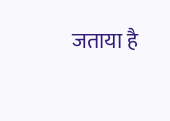जताया है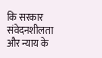कि सरकार संवेदनशीलता और न्याय के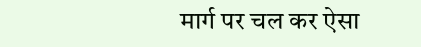मार्ग पर चल कर ऐसा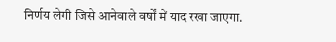निर्णय लेगी जिसे आनेवाले वर्षों में याद रखा जाएगा.